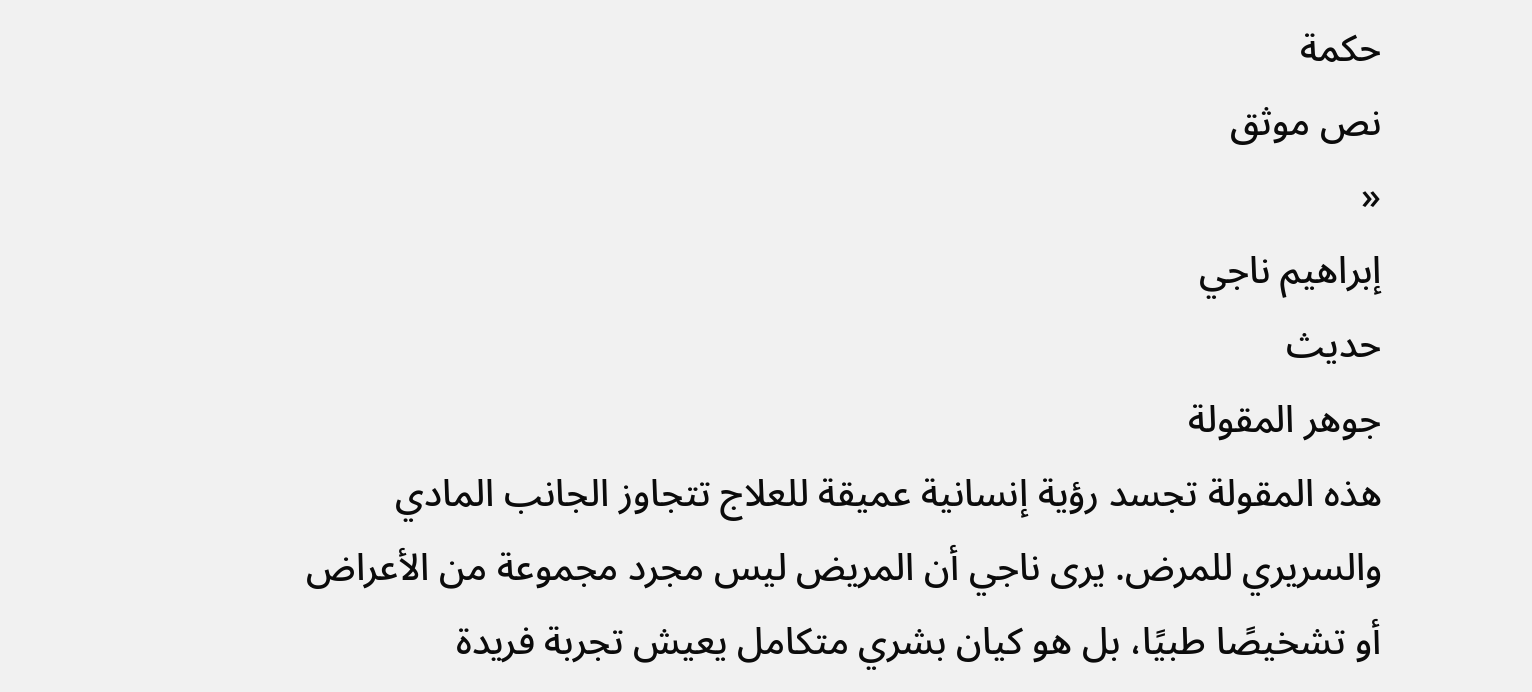حكمة
نص موثق
«
إبراهيم ناجي
حديث
جوهر المقولة
هذه المقولة تجسد رؤية إنسانية عميقة للعلاج تتجاوز الجانب المادي والسريري للمرض. يرى ناجي أن المريض ليس مجرد مجموعة من الأعراض أو تشخيصًا طبيًا، بل هو كيان بشري متكامل يعيش تجربة فريدة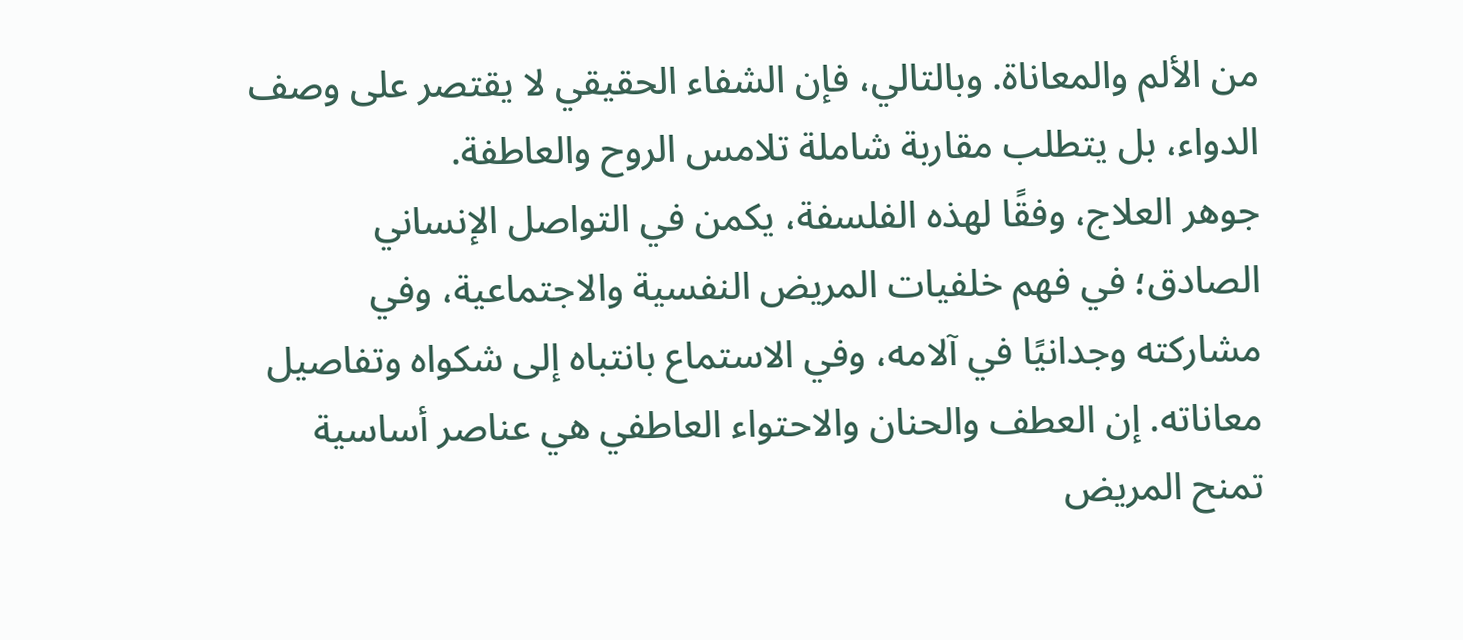من الألم والمعاناة. وبالتالي، فإن الشفاء الحقيقي لا يقتصر على وصف الدواء، بل يتطلب مقاربة شاملة تلامس الروح والعاطفة.
جوهر العلاج، وفقًا لهذه الفلسفة، يكمن في التواصل الإنساني الصادق؛ في فهم خلفيات المريض النفسية والاجتماعية، وفي مشاركته وجدانيًا في آلامه، وفي الاستماع بانتباه إلى شكواه وتفاصيل معاناته. إن العطف والحنان والاحتواء العاطفي هي عناصر أساسية تمنح المريض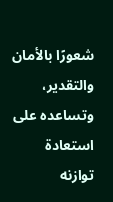شعورًا بالأمان والتقدير، وتساعده على استعادة توازنه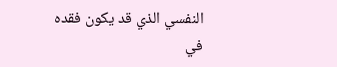النفسي الذي قد يكون فقده في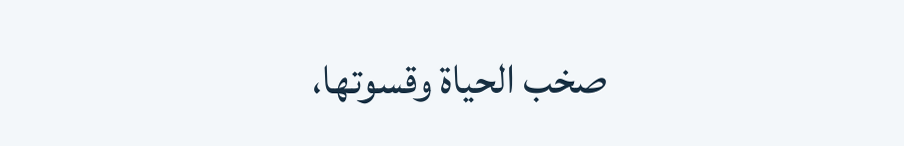صخب الحياة وقسوتها،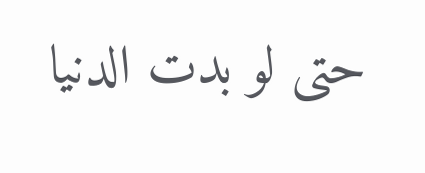حتى لو بدت الدنيا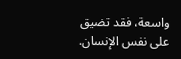واسعة، فقد تضيق على نفس الإنسان.